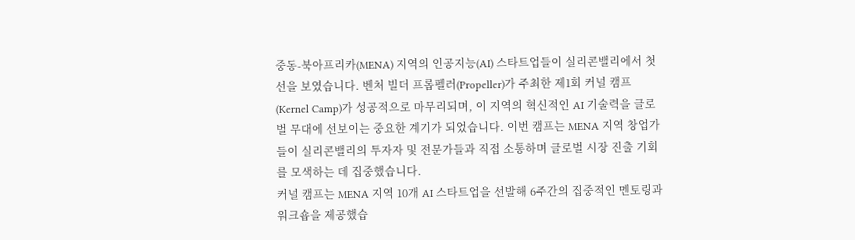중동-북아프리카(MENA) 지역의 인공지능(AI) 스타트업들이 실리콘밸리에서 첫선을 보였습니다. 벤처 빌더 프롭펠러(Propeller)가 주최한 제1회 커널 캠프(Kernel Camp)가 성공적으로 마무리되며, 이 지역의 혁신적인 AI 기술력을 글로벌 무대에 선보이는 중요한 계기가 되었습니다. 이번 캠프는 MENA 지역 창업가들이 실리콘밸리의 투자자 및 전문가들과 직접 소통하며 글로벌 시장 진출 기회를 모색하는 데 집중했습니다.
커널 캠프는 MENA 지역 10개 AI 스타트업을 선발해 6주간의 집중적인 멘토링과 워크숍을 제공했습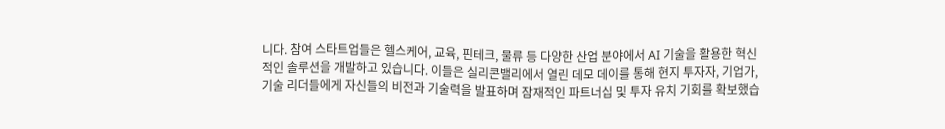니다. 참여 스타트업들은 헬스케어, 교육, 핀테크, 물류 등 다양한 산업 분야에서 AI 기술을 활용한 혁신적인 솔루션을 개발하고 있습니다. 이들은 실리콘밸리에서 열린 데모 데이를 통해 현지 투자자, 기업가, 기술 리더들에게 자신들의 비전과 기술력을 발표하며 잠재적인 파트너십 및 투자 유치 기회를 확보했습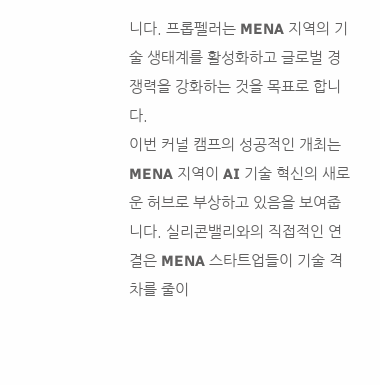니다. 프롭펠러는 MENA 지역의 기술 생태계를 활성화하고 글로벌 경쟁력을 강화하는 것을 목표로 합니다.
이번 커널 캠프의 성공적인 개최는 MENA 지역이 AI 기술 혁신의 새로운 허브로 부상하고 있음을 보여줍니다. 실리콘밸리와의 직접적인 연결은 MENA 스타트업들이 기술 격차를 줄이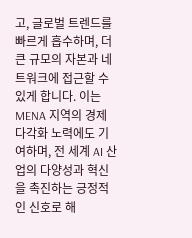고, 글로벌 트렌드를 빠르게 흡수하며, 더 큰 규모의 자본과 네트워크에 접근할 수 있게 합니다. 이는 MENA 지역의 경제 다각화 노력에도 기여하며, 전 세계 AI 산업의 다양성과 혁신을 촉진하는 긍정적인 신호로 해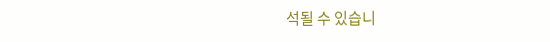석될 수 있습니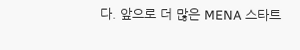다. 앞으로 더 많은 MENA 스타트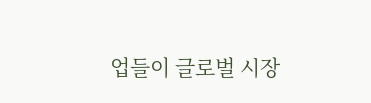업들이 글로벌 시장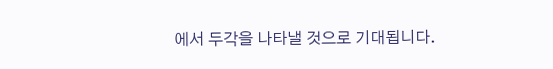에서 두각을 나타낼 것으로 기대됩니다.